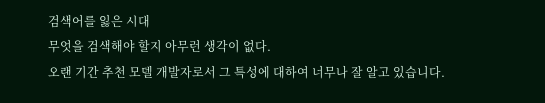검색어를 잃은 시대
무엇을 검색해야 할지 아무런 생각이 없다.
오랜 기간 추천 모델 개발자로서 그 특성에 대하여 너무나 잘 알고 있습니다.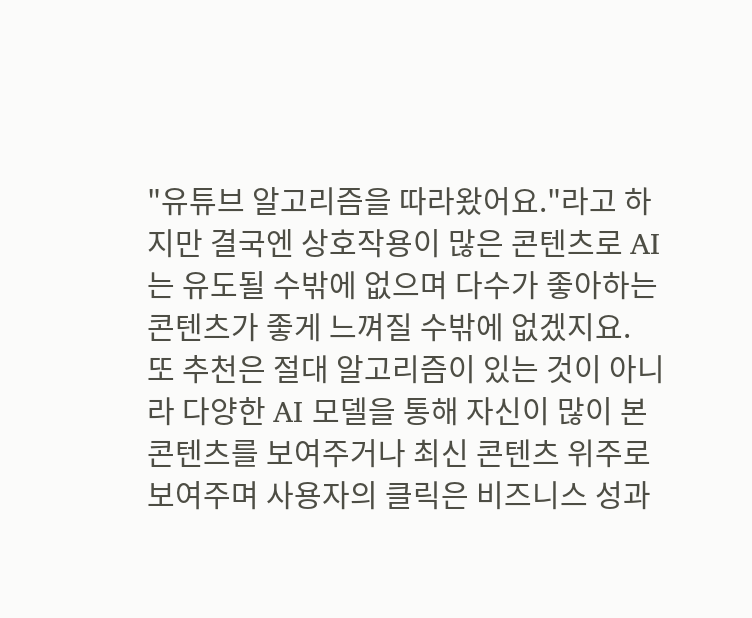"유튜브 알고리즘을 따라왔어요."라고 하지만 결국엔 상호작용이 많은 콘텐츠로 AI는 유도될 수밖에 없으며 다수가 좋아하는 콘텐츠가 좋게 느껴질 수밖에 없겠지요.
또 추천은 절대 알고리즘이 있는 것이 아니라 다양한 AI 모델을 통해 자신이 많이 본 콘텐츠를 보여주거나 최신 콘텐츠 위주로 보여주며 사용자의 클릭은 비즈니스 성과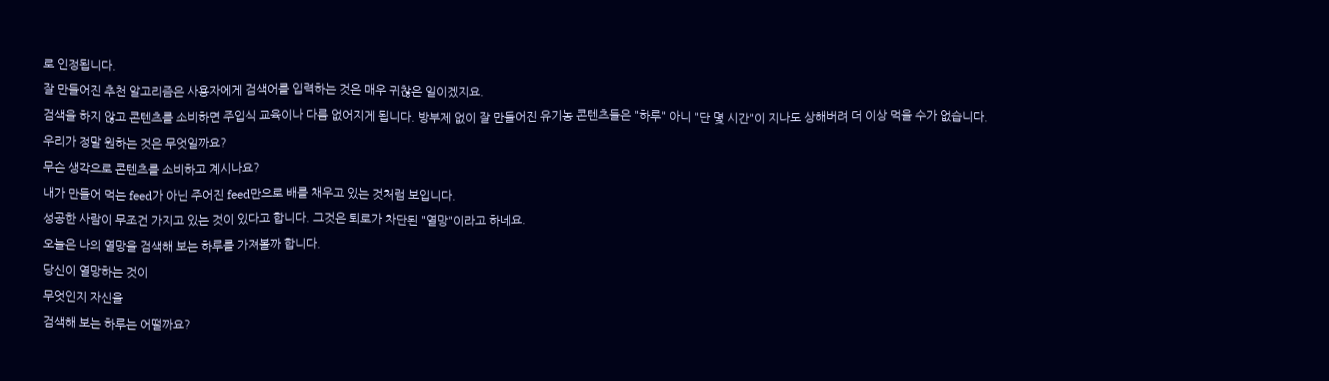로 인정됩니다.
잘 만들어진 추천 알고리즘은 사용자에게 검색어를 입력하는 것은 매우 귀찮은 일이겠지요.
검색을 하지 않고 콘텐츠를 소비하면 주입식 교육이나 다름 없어지게 됩니다. 방부제 없이 잘 만들어진 유기농 콘텐츠들은 "하루" 아니 "단 몇 시간"이 지나도 상해버려 더 이상 먹을 수가 없습니다.
우리가 정말 원하는 것은 무엇일까요?
무슨 생각으로 콘텐츠를 소비하고 계시나요?
내가 만들어 먹는 feed가 아닌 주어진 feed만으로 배를 채우고 있는 것처럼 보입니다.
성공한 사람이 무조건 가지고 있는 것이 있다고 합니다. 그것은 퇴로가 차단된 "열망"이라고 하네요.
오늘은 나의 열망을 검색해 보는 하루를 가져볼까 합니다.
당신이 열망하는 것이
무엇인지 자신을
검색해 보는 하루는 어떨까요?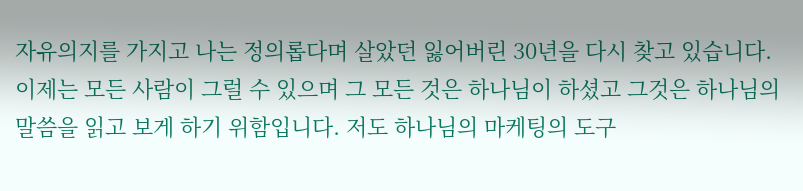자유의지를 가지고 나는 정의롭다며 살았던 잃어버린 30년을 다시 찾고 있습니다.
이제는 모든 사람이 그럴 수 있으며 그 모든 것은 하나님이 하셨고 그것은 하나님의 말씀을 읽고 보게 하기 위함입니다. 저도 하나님의 마케팅의 도구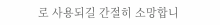로 사용되길 간절히 소망합니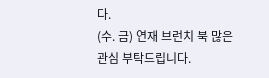다.
(수. 금) 연재 브런치 북 많은 관심 부탁드립니다.